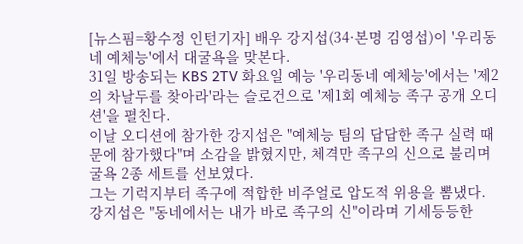[뉴스핌=황수정 인턴기자] 배우 강지섭(34·본명 김영섭)이 '우리동네 예체능'에서 대굴욕을 맞본다.
31일 방송되는 KBS 2TV 화요일 예능 '우리동네 예체능'에서는 '제2의 차날두를 찾아라'라는 슬로건으로 '제1회 예체능 족구 공개 오디션'을 펼친다.
이날 오디션에 참가한 강지섭은 "예체능 팀의 답답한 족구 실력 때문에 참가했다"며 소감을 밝혔지만, 체격만 족구의 신으로 불리며 굴욕 2종 세트를 선보였다.
그는 기럭지부터 족구에 적합한 비주얼로 압도적 위용을 뽐냈다. 강지섭은 "동네에서는 내가 바로 족구의 신"이라며 기세등등한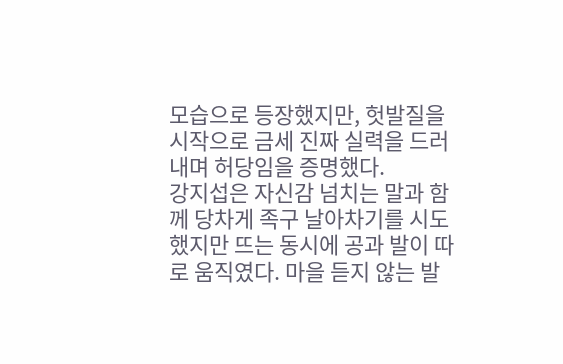모습으로 등장했지만, 헛발질을 시작으로 금세 진짜 실력을 드러내며 허당임을 증명했다.
강지섭은 자신감 넘치는 말과 함께 당차게 족구 날아차기를 시도했지만 뜨는 동시에 공과 발이 따로 움직였다. 마을 듣지 않는 발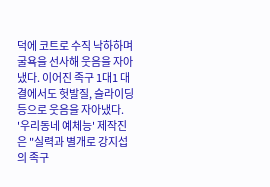덕에 코트로 수직 낙하하며 굴욕을 선사해 웃음을 자아냈다. 이어진 족구 1대1 대결에서도 헛발질, 슬라이딩 등으로 웃음을 자아냈다.
'우리동네 예체능' 제작진은 "실력과 별개로 강지섭의 족구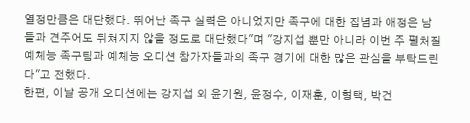열정만큼은 대단했다. 뛰어난 족구 실력은 아니었지만 족구에 대한 집념과 애정은 남들과 견주어도 뒤쳐지지 않을 정도로 대단했다"며 "강지섭 뿐만 아니라 이번 주 펼처질 예체능 족구팀과 예체능 오디션 참가자들과의 족구 경기에 대한 많은 관심을 부탁드린다"고 전했다.
한편, 이날 공개 오디션에는 강지섭 외 윤기원, 윤정수, 이재훈, 이형택, 박건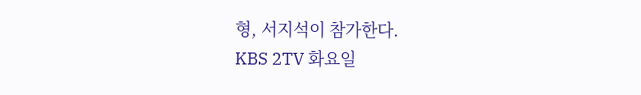형, 서지석이 참가한다.
KBS 2TV 화요일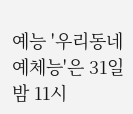예능 '우리동네 예체능'은 31일 밤 11시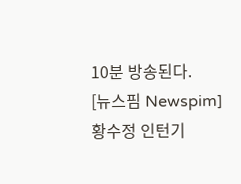10분 방송된다.
[뉴스핌 Newspim] 황수정 인턴기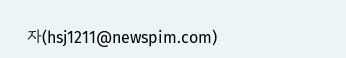자(hsj1211@newspim.com)